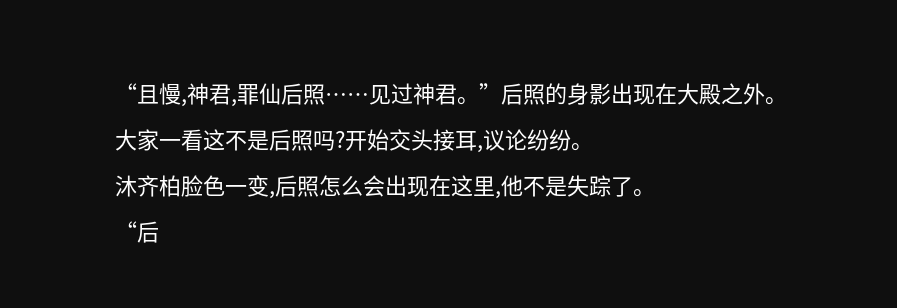“且慢,神君,罪仙后照……见过神君。”后照的身影出现在大殿之外。
大家一看这不是后照吗?开始交头接耳,议论纷纷。
沐齐柏脸色一变,后照怎么会出现在这里,他不是失踪了。
“后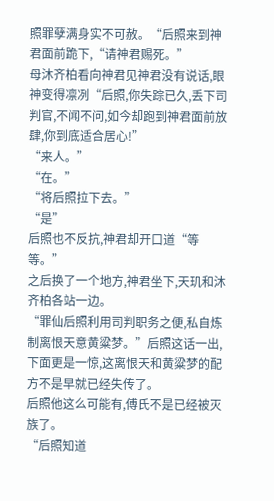照罪孽满身实不可赦。“后照来到神君面前跪下,“请神君赐死。”
母沐齐柏看向神君见神君没有说话,眼神变得凛冽“后照,你失踪已久,丢下司判官,不闻不问,如今却跑到神君面前放肆,你到底适合居心!”
“来人。”
“在。”
“将后照拉下去。”
“是”
后照也不反抗,神君却开口道“等等。”
之后换了一个地方,神君坐下,天玑和沐齐柏各站一边。
“罪仙后照利用司判职务之便,私自炼制离恨天意黄粱梦。”后照这话一出,下面更是一惊,这离恨天和黄粱梦的配方不是早就已经失传了。
后照他这么可能有,傅氏不是已经被灭族了。
“后照知道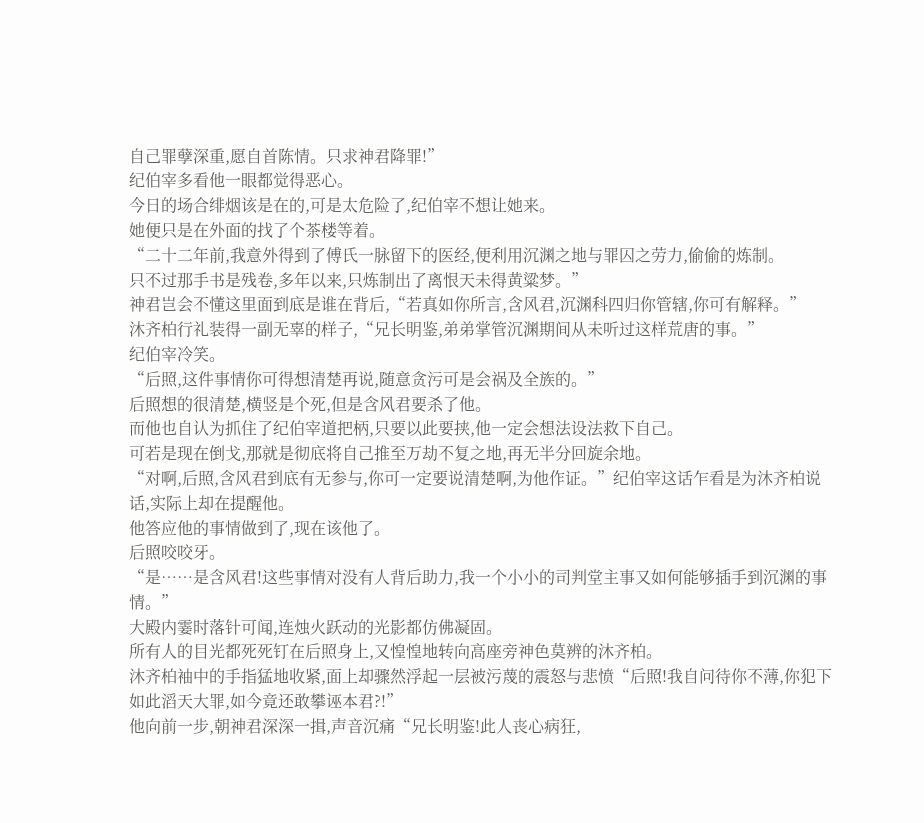自己罪孽深重,愿自首陈情。只求神君降罪!”
纪伯宰多看他一眼都觉得恶心。
今日的场合绯烟该是在的,可是太危险了,纪伯宰不想让她来。
她便只是在外面的找了个茶楼等着。
“二十二年前,我意外得到了傅氏一脉留下的医经,便利用沉渊之地与罪囚之劳力,偷偷的炼制。
只不过那手书是残卷,多年以来,只炼制出了离恨天未得黄粱梦。”
神君岂会不懂这里面到底是谁在背后,“若真如你所言,含风君,沉渊科四归你管辖,你可有解释。”
沐齐柏行礼装得一副无辜的样子,“兄长明鉴,弟弟掌管沉渊期间从未听过这样荒唐的事。”
纪伯宰冷笑。
“后照,这件事情你可得想清楚再说,随意贪污可是会祸及全族的。”
后照想的很清楚,横竖是个死,但是含风君要杀了他。
而他也自认为抓住了纪伯宰道把柄,只要以此要挟,他一定会想法设法救下自己。
可若是现在倒戈,那就是彻底将自己推至万劫不复之地,再无半分回旋余地。
“对啊,后照,含风君到底有无参与,你可一定要说清楚啊,为他作证。”纪伯宰这话乍看是为沐齐柏说话,实际上却在提醒他。
他答应他的事情做到了,现在该他了。
后照咬咬牙。
“是……是含风君!这些事情对没有人背后助力,我一个小小的司判堂主事又如何能够插手到沉渊的事情。”
大殿内霎时落针可闻,连烛火跃动的光影都仿佛凝固。
所有人的目光都死死钉在后照身上,又惶惶地转向高座旁神色莫辨的沐齐柏。
沐齐柏袖中的手指猛地收紧,面上却骤然浮起一层被污蔑的震怒与悲愤“后照!我自问待你不薄,你犯下如此滔天大罪,如今竟还敢攀诬本君?!”
他向前一步,朝神君深深一揖,声音沉痛“兄长明鉴!此人丧心病狂,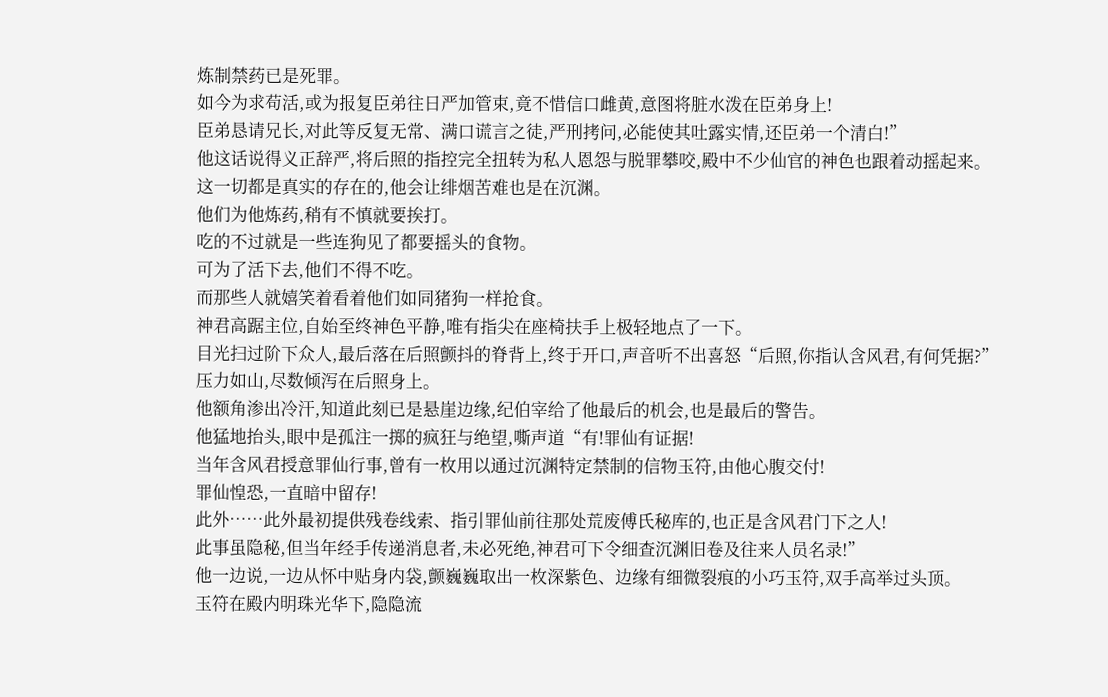炼制禁药已是死罪。
如今为求苟活,或为报复臣弟往日严加管束,竟不惜信口雌黄,意图将脏水泼在臣弟身上!
臣弟恳请兄长,对此等反复无常、满口谎言之徒,严刑拷问,必能使其吐露实情,还臣弟一个清白!”
他这话说得义正辞严,将后照的指控完全扭转为私人恩怨与脱罪攀咬,殿中不少仙官的神色也跟着动摇起来。
这一切都是真实的存在的,他会让绯烟苦难也是在沉渊。
他们为他炼药,稍有不慎就要挨打。
吃的不过就是一些连狗见了都要摇头的食物。
可为了活下去,他们不得不吃。
而那些人就嬉笑着看着他们如同猪狗一样抢食。
神君高踞主位,自始至终神色平静,唯有指尖在座椅扶手上极轻地点了一下。
目光扫过阶下众人,最后落在后照颤抖的脊背上,终于开口,声音听不出喜怒“后照,你指认含风君,有何凭据?”
压力如山,尽数倾泻在后照身上。
他额角渗出冷汗,知道此刻已是悬崖边缘,纪伯宰给了他最后的机会,也是最后的警告。
他猛地抬头,眼中是孤注一掷的疯狂与绝望,嘶声道“有!罪仙有证据!
当年含风君授意罪仙行事,曾有一枚用以通过沉渊特定禁制的信物玉符,由他心腹交付!
罪仙惶恐,一直暗中留存!
此外……此外最初提供残卷线索、指引罪仙前往那处荒废傅氏秘库的,也正是含风君门下之人!
此事虽隐秘,但当年经手传递消息者,未必死绝,神君可下令细查沉渊旧卷及往来人员名录!”
他一边说,一边从怀中贴身内袋,颤巍巍取出一枚深紫色、边缘有细微裂痕的小巧玉符,双手高举过头顶。
玉符在殿内明珠光华下,隐隐流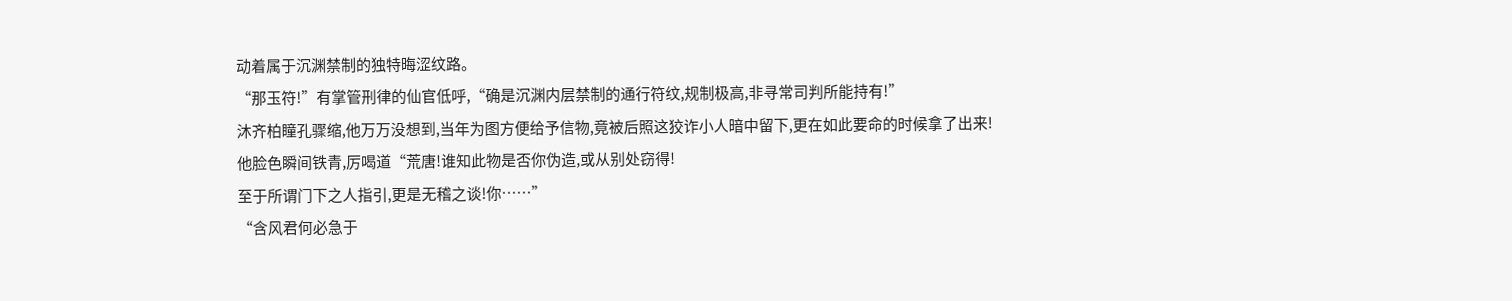动着属于沉渊禁制的独特晦涩纹路。
“那玉符!”有掌管刑律的仙官低呼,“确是沉渊内层禁制的通行符纹,规制极高,非寻常司判所能持有!”
沐齐柏瞳孔骤缩,他万万没想到,当年为图方便给予信物,竟被后照这狡诈小人暗中留下,更在如此要命的时候拿了出来!
他脸色瞬间铁青,厉喝道“荒唐!谁知此物是否你伪造,或从别处窃得!
至于所谓门下之人指引,更是无稽之谈!你……”
“含风君何必急于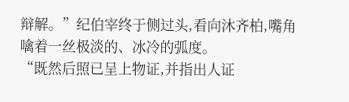辩解。”纪伯宰终于侧过头,看向沐齐柏,嘴角噙着一丝极淡的、冰冷的弧度。
“既然后照已呈上物证,并指出人证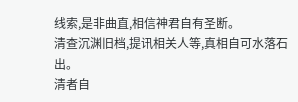线索,是非曲直,相信神君自有圣断。
清查沉渊旧档,提讯相关人等,真相自可水落石出。
清者自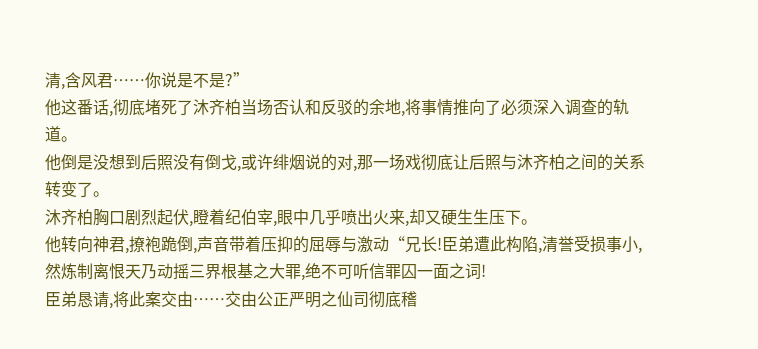清,含风君……你说是不是?”
他这番话,彻底堵死了沐齐柏当场否认和反驳的余地,将事情推向了必须深入调查的轨道。
他倒是没想到后照没有倒戈,或许绯烟说的对,那一场戏彻底让后照与沐齐柏之间的关系转变了。
沐齐柏胸口剧烈起伏,瞪着纪伯宰,眼中几乎喷出火来,却又硬生生压下。
他转向神君,撩袍跪倒,声音带着压抑的屈辱与激动“兄长!臣弟遭此构陷,清誉受损事小,然炼制离恨天乃动摇三界根基之大罪,绝不可听信罪囚一面之词!
臣弟恳请,将此案交由……交由公正严明之仙司彻底稽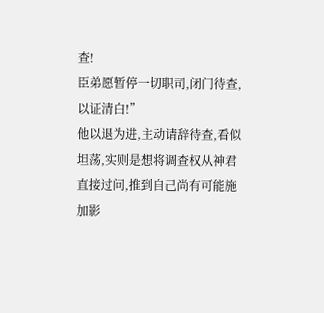查!
臣弟愿暂停一切职司,闭门待查,以证清白!”
他以退为进,主动请辞待查,看似坦荡,实则是想将调查权从神君直接过问,推到自己尚有可能施加影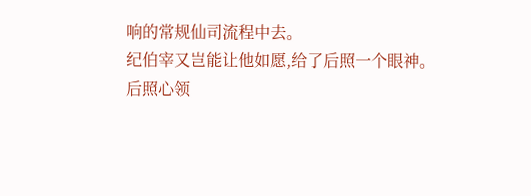响的常规仙司流程中去。
纪伯宰又岂能让他如愿,给了后照一个眼神。
后照心领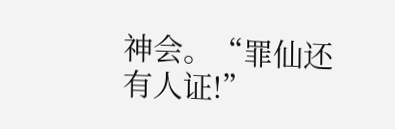神会。“罪仙还有人证!”